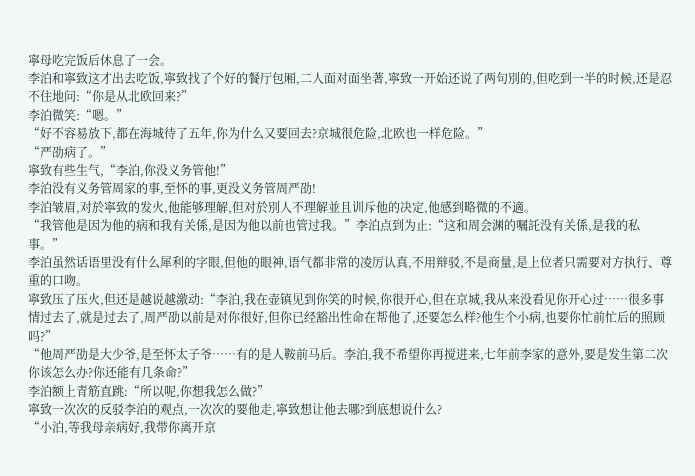寧母吃完饭后休息了一会。
李泊和寧致这才出去吃饭,寧致找了个好的餐厅包厢,二人面对面坐著,寧致一开始还说了两句別的,但吃到一半的时候,还是忍不住地问:“你是从北欧回来?”
李泊微笑:“嗯。”
“好不容易放下,都在海城待了五年,你为什么又要回去?京城很危险,北欧也一样危险。”
“严劭病了。”
寧致有些生气,“李泊,你没义务管他!”
李泊没有义务管周家的事,至怀的事,更没义务管周严劭!
李泊皱眉,对於寧致的发火,他能够理解,但对於別人不理解並且训斥他的决定,他感到略微的不適。
“我管他是因为他的病和我有关係,是因为他以前也管过我。”李泊点到为止:“这和周会渊的嘱託没有关係,是我的私事。”
李泊虽然话语里没有什么犀利的字眼,但他的眼神,语气都非常的凌厉认真,不用辩驳,不是商量,是上位者只需要对方执行、尊重的口吻。
寧致压了压火,但还是越说越激动:“李泊,我在壶镇见到你笑的时候,你很开心,但在京城,我从来没看见你开心过……很多事情过去了,就是过去了,周严劭以前是对你很好,但你已经豁出性命在帮他了,还要怎么样?他生个小病,也要你忙前忙后的照顾吗?”
“他周严劭是大少爷,是至怀太子爷……有的是人鞍前马后。李泊,我不希望你再搅进来,七年前李家的意外,要是发生第二次你该怎么办?你还能有几条命?”
李泊额上青筋直跳:“所以呢,你想我怎么做?”
寧致一次次的反驳李泊的观点,一次次的要他走,寧致想让他去哪?到底想说什么?
“小泊,等我母亲病好,我带你离开京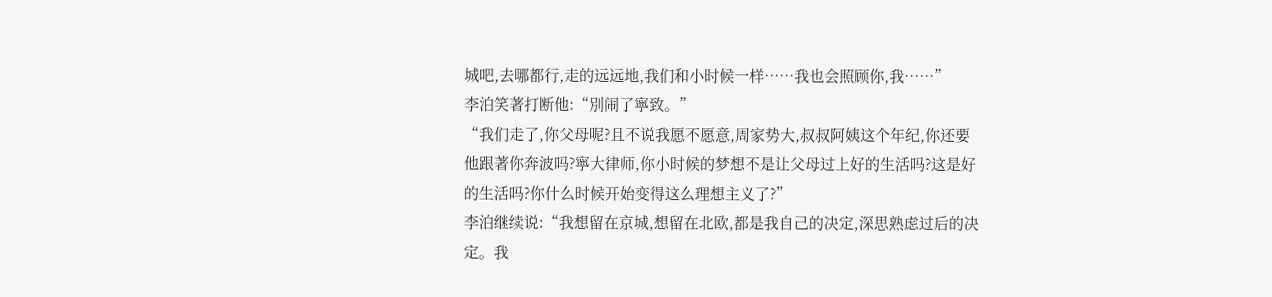城吧,去哪都行,走的远远地,我们和小时候一样……我也会照顾你,我……”
李泊笑著打断他:“別闹了寧致。”
“我们走了,你父母呢?且不说我愿不愿意,周家势大,叔叔阿姨这个年纪,你还要他跟著你奔波吗?寧大律师,你小时候的梦想不是让父母过上好的生活吗?这是好的生活吗?你什么时候开始变得这么理想主义了?”
李泊继续说:“我想留在京城,想留在北欧,都是我自己的决定,深思熟虑过后的决定。我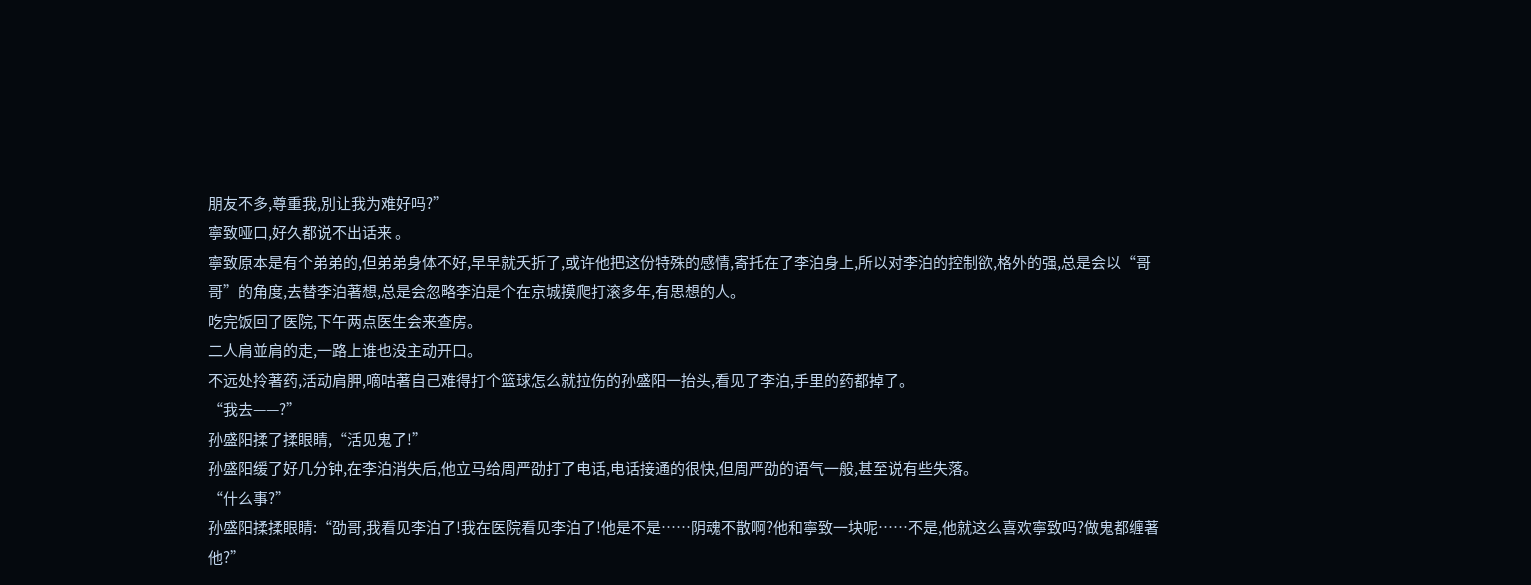朋友不多,尊重我,別让我为难好吗?”
寧致哑口,好久都说不出话来 。
寧致原本是有个弟弟的,但弟弟身体不好,早早就夭折了,或许他把这份特殊的感情,寄托在了李泊身上,所以对李泊的控制欲,格外的强,总是会以“哥哥”的角度,去替李泊著想,总是会忽略李泊是个在京城摸爬打滚多年,有思想的人。
吃完饭回了医院,下午两点医生会来查房。
二人肩並肩的走,一路上谁也没主动开口。
不远处拎著药,活动肩胛,嘀咕著自己难得打个篮球怎么就拉伤的孙盛阳一抬头,看见了李泊,手里的药都掉了。
“我去——?”
孙盛阳揉了揉眼睛,“活见鬼了!”
孙盛阳缓了好几分钟,在李泊消失后,他立马给周严劭打了电话,电话接通的很快,但周严劭的语气一般,甚至说有些失落。
“什么事?”
孙盛阳揉揉眼睛:“劭哥,我看见李泊了!我在医院看见李泊了!他是不是……阴魂不散啊?他和寧致一块呢……不是,他就这么喜欢寧致吗?做鬼都缠著他?”